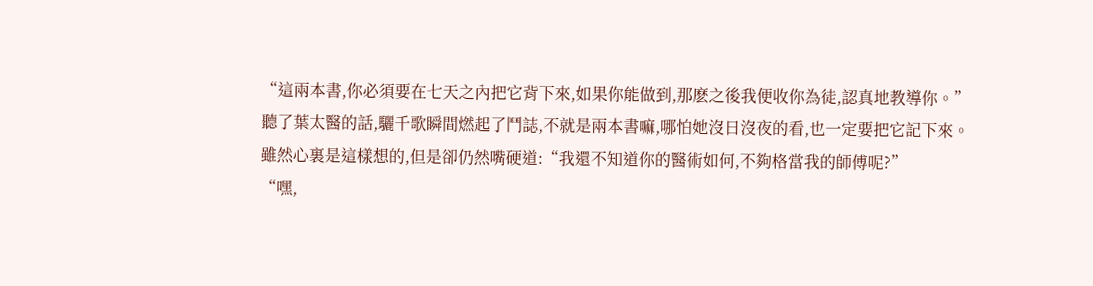“這兩本書,你必須要在七天之內把它背下來,如果你能做到,那麽之後我便收你為徒,認真地教導你。”
聽了葉太醫的話,驪千歌瞬間燃起了鬥誌,不就是兩本書嘛,哪怕她沒日沒夜的看,也一定要把它記下來。
雖然心裏是這樣想的,但是卻仍然嘴硬道:“我還不知道你的醫術如何,不夠格當我的師傅呢?”
“嘿,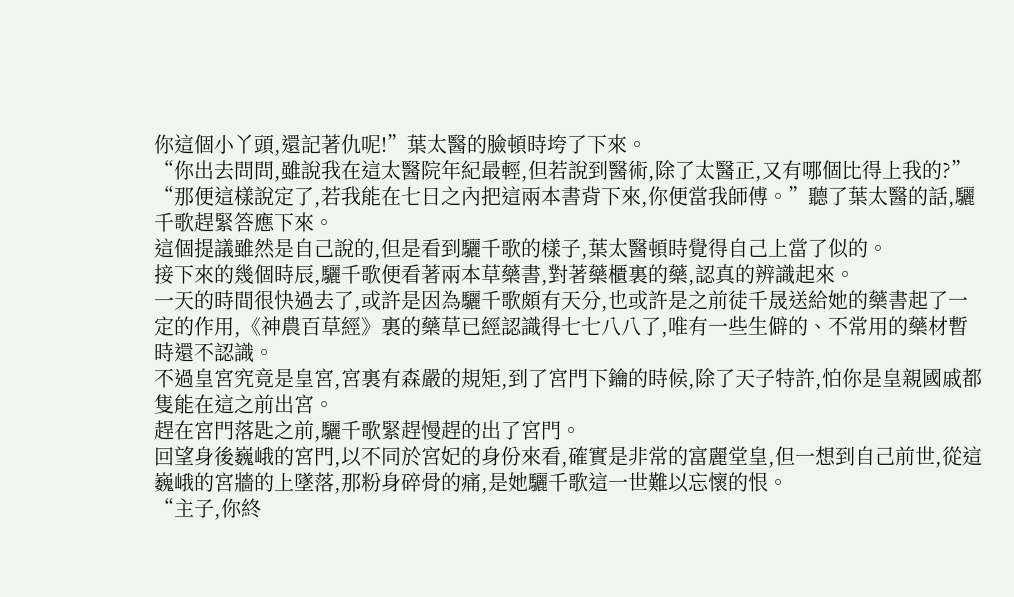你這個小丫頭,還記著仇呢!”葉太醫的臉頓時垮了下來。
“你出去問問,雖說我在這太醫院年紀最輕,但若說到醫術,除了太醫正,又有哪個比得上我的?”
“那便這樣說定了,若我能在七日之內把這兩本書背下來,你便當我師傅。”聽了葉太醫的話,驪千歌趕緊答應下來。
這個提議雖然是自己說的,但是看到驪千歌的樣子,葉太醫頓時覺得自己上當了似的。
接下來的幾個時辰,驪千歌便看著兩本草藥書,對著藥櫃裏的藥,認真的辨識起來。
一天的時間很快過去了,或許是因為驪千歌頗有天分,也或許是之前徒千晟送給她的藥書起了一定的作用,《神農百草經》裏的藥草已經認識得七七八八了,唯有一些生僻的、不常用的藥材暫時還不認識。
不過皇宮究竟是皇宮,宮裏有森嚴的規矩,到了宮門下鑰的時候,除了天子特許,怕你是皇親國戚都隻能在這之前出宮。
趕在宮門落匙之前,驪千歌緊趕慢趕的出了宮門。
回望身後巍峨的宮門,以不同於宮妃的身份來看,確實是非常的富麗堂皇,但一想到自己前世,從這巍峨的宮牆的上墜落,那粉身碎骨的痛,是她驪千歌這一世難以忘懷的恨。
“主子,你終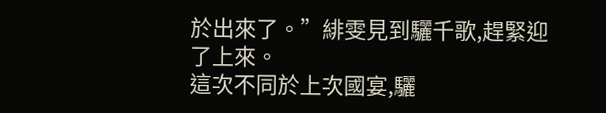於出來了。”緋雯見到驪千歌,趕緊迎了上來。
這次不同於上次國宴,驪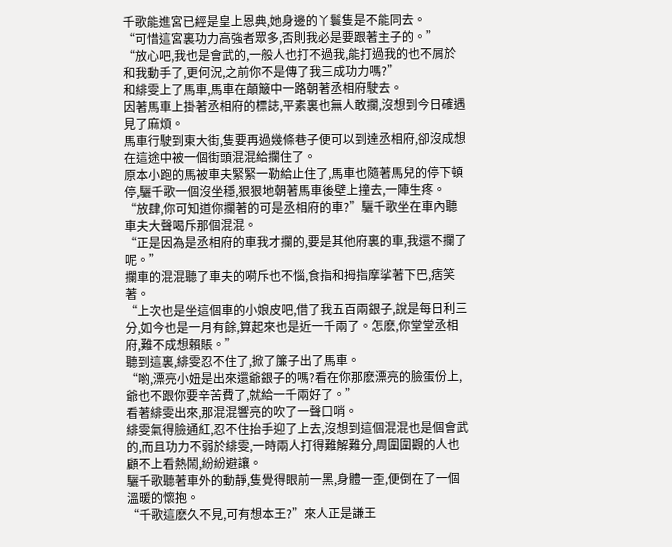千歌能進宮已經是皇上恩典,她身邊的丫鬟隻是不能同去。
“可惜這宮裏功力高強者眾多,否則我必是要跟著主子的。”
“放心吧,我也是會武的,一般人也打不過我,能打過我的也不屑於和我動手了,更何況,之前你不是傳了我三成功力嗎?”
和緋雯上了馬車,馬車在顛簸中一路朝著丞相府駛去。
因著馬車上掛著丞相府的標誌,平素裏也無人敢攔,沒想到今日確遇見了麻煩。
馬車行駛到東大街,隻要再過幾條巷子便可以到達丞相府,卻沒成想在這途中被一個街頭混混給攔住了。
原本小跑的馬被車夫緊緊一勒給止住了,馬車也隨著馬兒的停下頓停,驪千歌一個沒坐穩,狠狠地朝著馬車後壁上撞去,一陣生疼。
“放肆,你可知道你攔著的可是丞相府的車?”驪千歌坐在車內聽車夫大聲喝斥那個混混。
“正是因為是丞相府的車我才攔的,要是其他府裏的車,我還不攔了呢。”
攔車的混混聽了車夫的嗬斥也不惱,食指和拇指摩挲著下巴,痞笑著。
“上次也是坐這個車的小娘皮吧,借了我五百兩銀子,說是每日利三分,如今也是一月有餘,算起來也是近一千兩了。怎麽,你堂堂丞相府,難不成想賴賬。”
聽到這裏,緋雯忍不住了,掀了簾子出了馬車。
“喲,漂亮小妞是出來還爺銀子的嗎?看在你那麽漂亮的臉蛋份上,爺也不跟你要辛苦費了,就給一千兩好了。”
看著緋雯出來,那混混響亮的吹了一聲口哨。
緋雯氣得臉通紅,忍不住抬手迎了上去,沒想到這個混混也是個會武的,而且功力不弱於緋雯,一時兩人打得難解難分,周圍圍觀的人也顧不上看熱鬧,紛紛避讓。
驪千歌聽著車外的動靜,隻覺得眼前一黑,身體一歪,便倒在了一個溫暖的懷抱。
“千歌這麽久不見,可有想本王?”來人正是謙王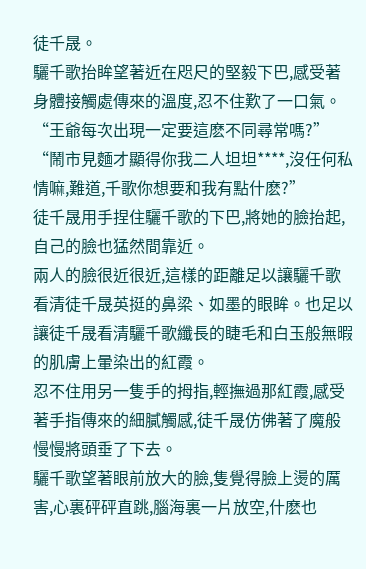徒千晟。
驪千歌抬眸望著近在咫尺的堅毅下巴,感受著身體接觸處傳來的溫度,忍不住歎了一口氣。
“王爺每次出現一定要這麽不同尋常嗎?”
“鬧市見麵才顯得你我二人坦坦****,沒任何私情嘛,難道,千歌你想要和我有點什麽?”
徒千晟用手捏住驪千歌的下巴,將她的臉抬起,自己的臉也猛然間靠近。
兩人的臉很近很近,這樣的距離足以讓驪千歌看清徒千晟英挺的鼻梁、如墨的眼眸。也足以讓徒千晟看清驪千歌纖長的睫毛和白玉般無暇的肌膚上暈染出的紅霞。
忍不住用另一隻手的拇指,輕撫過那紅霞,感受著手指傳來的細膩觸感,徒千晟仿佛著了魔般慢慢將頭垂了下去。
驪千歌望著眼前放大的臉,隻覺得臉上燙的厲害,心裏砰砰直跳,腦海裏一片放空,什麽也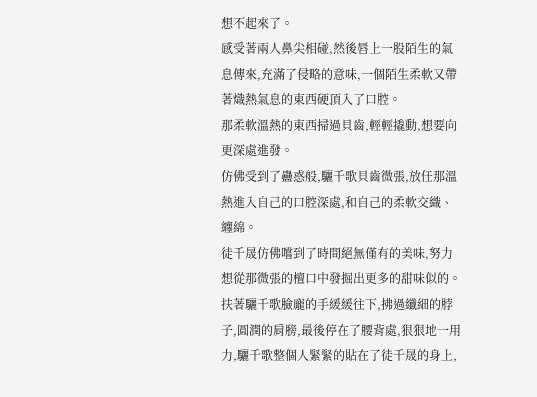想不起來了。
感受著兩人鼻尖相碰,然後唇上一股陌生的氣息傳來,充滿了侵略的意味,一個陌生柔軟又帶著熾熱氣息的東西硬頂入了口腔。
那柔軟溫熱的東西掃過貝齒,輕輕撬動,想要向更深處進發。
仿佛受到了蠱惑般,驪千歌貝齒微張,放任那溫熱進入自己的口腔深處,和自己的柔軟交織、纏綿。
徒千晟仿佛嚐到了時間絕無僅有的美味,努力想從那微張的檀口中發掘出更多的甜味似的。
扶著驪千歌臉龐的手緩緩往下,拂過纖細的脖子,圓潤的肩膀,最後停在了腰背處,狠狠地一用力,驪千歌整個人緊緊的貼在了徒千晟的身上,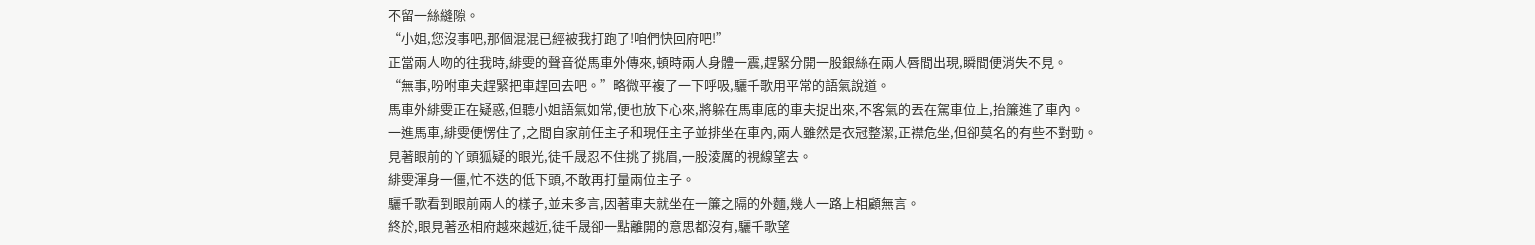不留一絲縫隙。
“小姐,您沒事吧,那個混混已經被我打跑了!咱們快回府吧!”
正當兩人吻的往我時,緋雯的聲音從馬車外傳來,頓時兩人身體一震,趕緊分開一股銀絲在兩人唇間出現,瞬間便消失不見。
“無事,吩咐車夫趕緊把車趕回去吧。”略微平複了一下呼吸,驪千歌用平常的語氣說道。
馬車外緋雯正在疑惑,但聽小姐語氣如常,便也放下心來,將躲在馬車底的車夫捉出來,不客氣的丟在駕車位上,抬簾進了車內。
一進馬車,緋雯便愣住了,之間自家前任主子和現任主子並排坐在車內,兩人雖然是衣冠整潔,正襟危坐,但卻莫名的有些不對勁。
見著眼前的丫頭狐疑的眼光,徒千晟忍不住挑了挑眉,一股淩厲的視線望去。
緋雯渾身一僵,忙不迭的低下頭,不敢再打量兩位主子。
驪千歌看到眼前兩人的樣子,並未多言,因著車夫就坐在一簾之隔的外麵,幾人一路上相顧無言。
終於,眼見著丞相府越來越近,徒千晟卻一點離開的意思都沒有,驪千歌望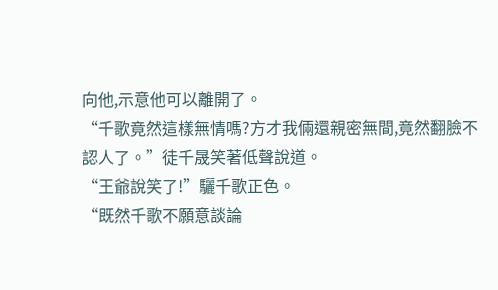向他,示意他可以離開了。
“千歌竟然這樣無情嗎?方才我倆還親密無間,竟然翻臉不認人了。”徒千晟笑著低聲說道。
“王爺說笑了!”驪千歌正色。
“既然千歌不願意談論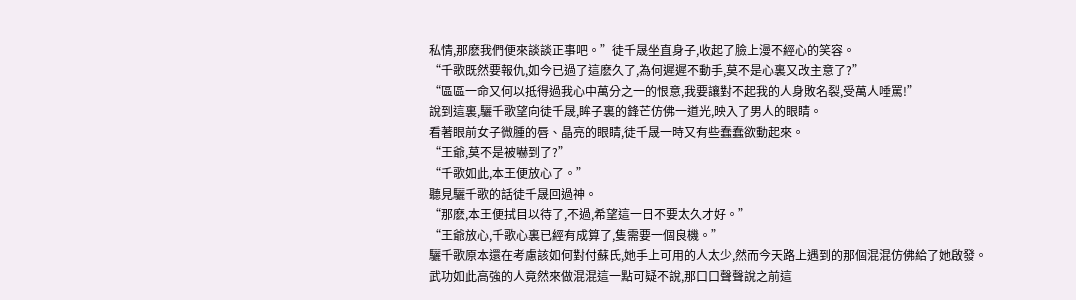私情,那麽我們便來談談正事吧。”徒千晟坐直身子,收起了臉上漫不經心的笑容。
“千歌既然要報仇,如今已過了這麽久了,為何遲遲不動手,莫不是心裏又改主意了?”
“區區一命又何以抵得過我心中萬分之一的恨意,我要讓對不起我的人身敗名裂,受萬人唾罵!”
說到這裏,驪千歌望向徒千晟,眸子裏的鋒芒仿佛一道光,映入了男人的眼睛。
看著眼前女子微腫的唇、晶亮的眼睛,徒千晟一時又有些蠢蠢欲動起來。
“王爺,莫不是被嚇到了?”
“千歌如此,本王便放心了。”
聽見驪千歌的話徒千晟回過神。
“那麽,本王便拭目以待了,不過,希望這一日不要太久才好。”
“王爺放心,千歌心裏已經有成算了,隻需要一個良機。”
驪千歌原本還在考慮該如何對付蘇氏,她手上可用的人太少,然而今天路上遇到的那個混混仿佛給了她啟發。
武功如此高強的人竟然來做混混這一點可疑不說,那口口聲聲說之前這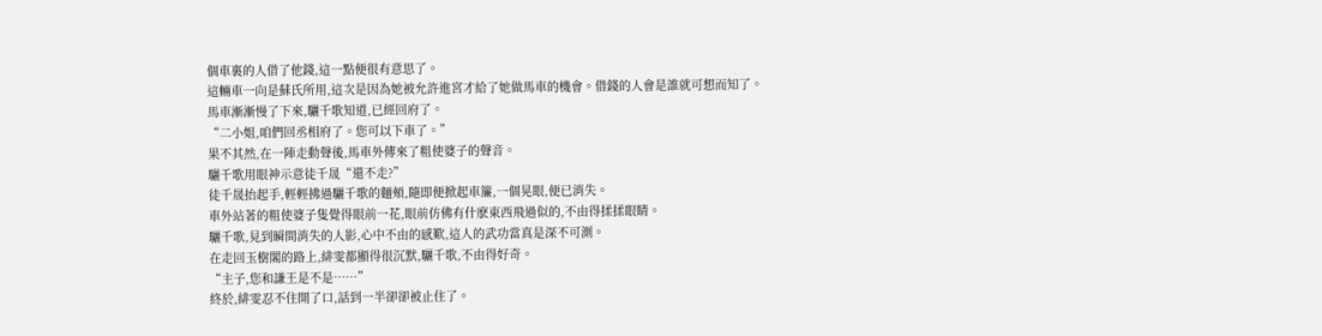個車裏的人借了他錢,這一點便很有意思了。
這輛車一向是蘇氏所用,這次是因為她被允許進宮才給了她做馬車的機會。借錢的人會是誰就可想而知了。
馬車漸漸慢了下來,驪千歌知道,已經回府了。
“二小姐,咱們回丞相府了。您可以下車了。”
果不其然,在一陣走動聲後,馬車外傳來了粗使婆子的聲音。
驪千歌用眼神示意徒千晟“還不走?”
徒千晟抬起手,輕輕拂過驪千歌的麵頰,隨即便掀起車簾,一個晃眼,便已消失。
車外站著的粗使婆子隻覺得眼前一花,眼前仿佛有什麽東西飛過似的,不由得揉揉眼睛。
驪千歌,見到瞬間消失的人影,心中不由的感歎,這人的武功當真是深不可測。
在走回玉樹閣的路上,緋雯都顯得很沉默,驪千歌,不由得好奇。
“主子,您和謙王是不是……”
終於,緋雯忍不住開了口,話到一半卻卻被止住了。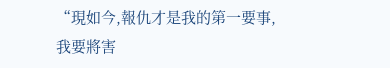“現如今,報仇才是我的第一要事,我要將害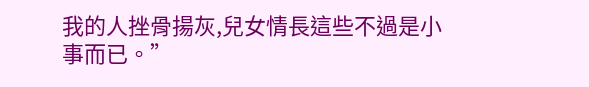我的人挫骨揚灰,兒女情長這些不過是小事而已。”